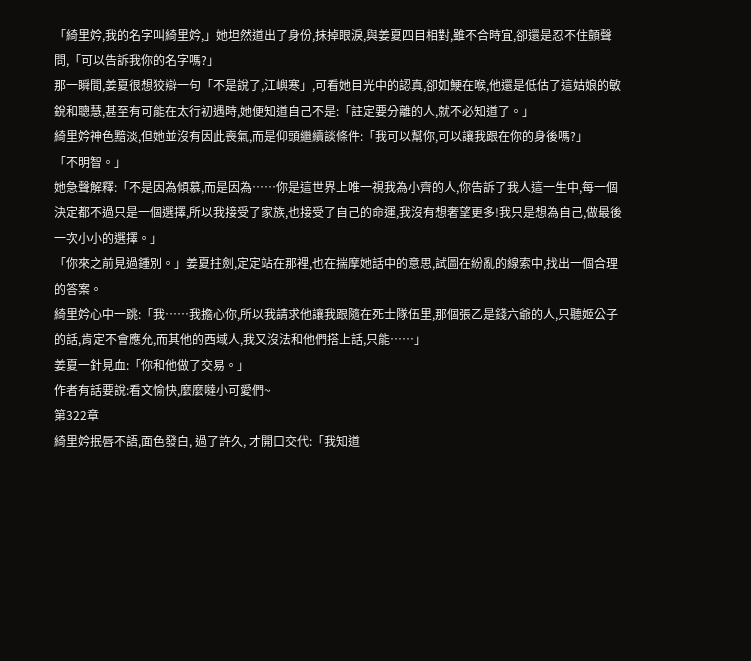「綺里妗,我的名字叫綺里妗,」她坦然道出了身份,抹掉眼淚,與姜夏四目相對,雖不合時宜,卻還是忍不住顫聲問,「可以告訴我你的名字嗎?」
那一瞬間,姜夏很想狡辯一句「不是說了,江嶼寒」,可看她目光中的認真,卻如鯁在喉,他還是低估了這姑娘的敏銳和聰慧,甚至有可能在太行初遇時,她便知道自己不是:「註定要分離的人,就不必知道了。」
綺里妗神色黯淡,但她並沒有因此喪氣,而是仰頭繼續談條件:「我可以幫你,可以讓我跟在你的身後嗎?」
「不明智。」
她急聲解釋:「不是因為傾慕,而是因為……你是這世界上唯一視我為小齊的人,你告訴了我人這一生中,每一個決定都不過只是一個選擇,所以我接受了家族,也接受了自己的命運,我沒有想奢望更多!我只是想為自己,做最後一次小小的選擇。」
「你來之前見過鍾別。」姜夏拄劍,定定站在那裡,也在揣摩她話中的意思,試圖在紛亂的線索中,找出一個合理的答案。
綺里妗心中一跳:「我……我擔心你,所以我請求他讓我跟隨在死士隊伍里,那個張乙是錢六爺的人,只聽姬公子的話,肯定不會應允,而其他的西域人,我又沒法和他們搭上話,只能……」
姜夏一針見血:「你和他做了交易。」
作者有話要說:看文愉快,麼麼噠小可愛們~
第322章
綺里妗抿唇不語,面色發白, 過了許久, 才開口交代:「我知道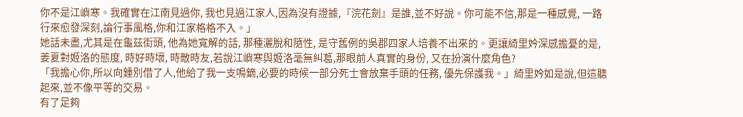你不是江嶼寒。我確實在江南見過你, 我也見過江家人,因為沒有證據,『浣花劍』是誰,並不好說。你可能不信,那是一種感覺, 一路行來愈發深刻,論行事風格,你和江家格格不入。」
她話未盡,尤其是在龜茲街頭, 他為她寬解的話, 那種灑脫和隨性, 是守舊例的吳郡四家人培養不出來的。更讓綺里妗深感擔憂的是,姜夏對姬洛的態度, 時好時壞, 時敵時友,若說江嶼寒與姬洛毫無糾葛,那眼前人真實的身份, 又在扮演什麼角色?
「我擔心你,所以向鍾別借了人,他給了我一支鳴鏑,必要的時候一部分死士會放棄手頭的任務, 優先保護我。」綺里妗如是說,但這聽起來,並不像平等的交易。
有了足夠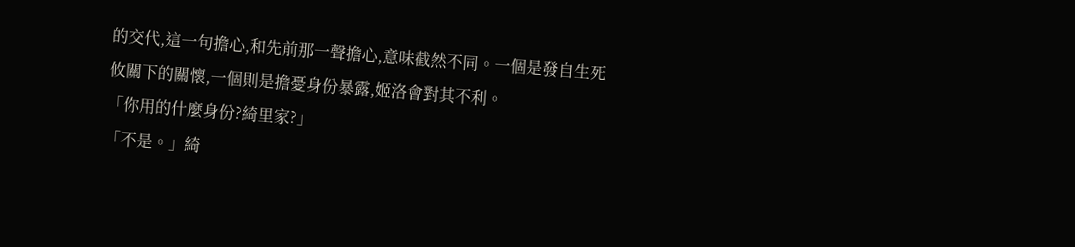的交代,這一句擔心,和先前那一聲擔心,意味截然不同。一個是發自生死攸關下的關懷,一個則是擔憂身份暴露,姬洛會對其不利。
「你用的什麼身份?綺里家?」
「不是。」綺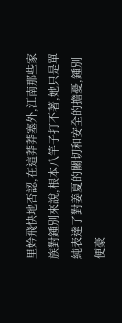里妗飛快地否認,在這莽莽塞外,江南那些家族對鍾別來說,根本八竿子打不著,她只是單純表達了對姜夏的關切和安全的擔憂,鍾別便豪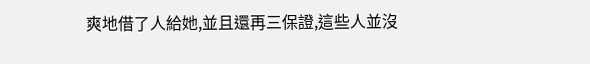爽地借了人給她,並且還再三保證,這些人並沒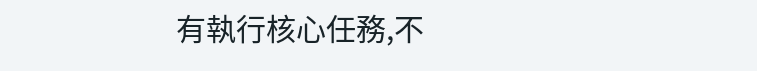有執行核心任務,不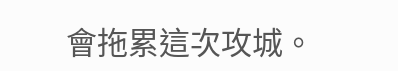會拖累這次攻城。